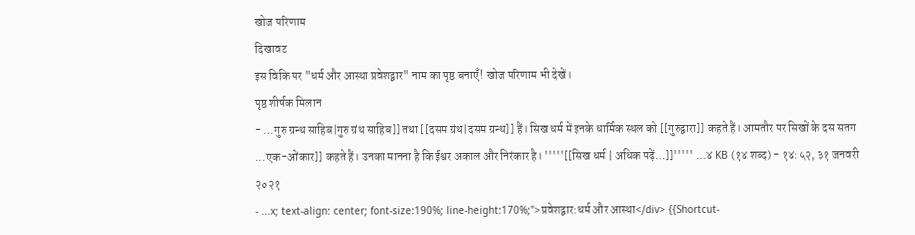खोज परिणाम
दिखावट
इस विकि पर "धर्म और आस्था प्रवेशद्वार" नाम का पृष्ठ बनाएँ! खोज परिणाम भी देखें।
पृष्ठ शीर्षक मिलान
- ...गुरु ग्रन्थ साहिब|गुरु ग्रंथ साहिब]] तथा [[दसम ग्रंथ|दसम ग्रन्थ]] हैं। सिख धर्म में इनके धार्मिक स्थल को [[गुरुद्वारा]] कहते हैं। आमतौर पर सिखों के दस सतग ...एक-ओंकार]] कहते हैं। उनका मानना है कि ईश्वर अकाल और निरंकार है। '''''[[सिख धर्म | अधिक पढ़ें…]]''''' ...४ KB (१४ शब्द) - १४:५२, ३१ जनवरी २०२१
- ...x; text-align: center; font-size:190%; line-height:170%;">प्रवेशद्वार:धर्म और आस्था</div> {{Shortcut-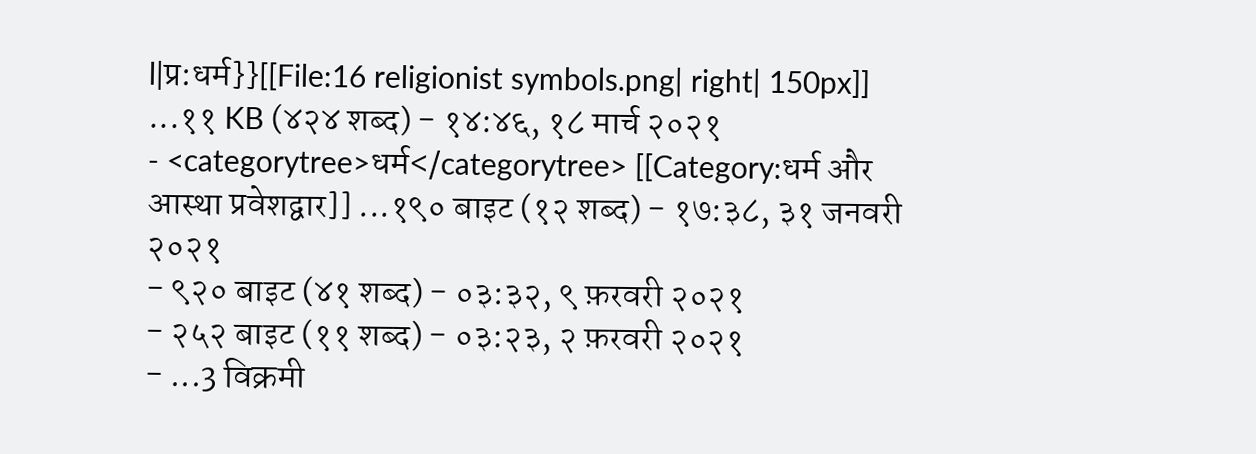l|प्र:धर्म}}[[File:16 religionist symbols.png| right| 150px]] ...११ KB (४२४ शब्द) - १४:४६, १८ मार्च २०२१
- <categorytree>धर्म</categorytree> [[Category:धर्म और आस्था प्रवेशद्वार]] ...१९० बाइट (१२ शब्द) - १७:३८, ३१ जनवरी २०२१
- ९२० बाइट (४१ शब्द) - ०३:३२, ९ फ़रवरी २०२१
- २५२ बाइट (११ शब्द) - ०३:२३, २ फ़रवरी २०२१
- ...3 विक्रमी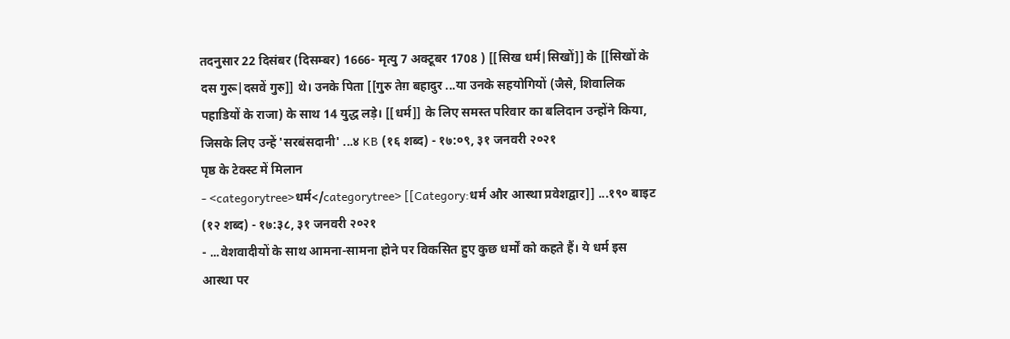तदनुसार 22 दिसंबर (दिसम्बर) 1666- मृत्यु 7 अक्टूबर 1708 ) [[सिख धर्म|सिखों]] के [[सिखों के दस गुरू|दसवें गुरु]] थे। उनके पिता [[गुरु तेग़ बहादुर ...या उनके सहयोगियों (जैसे, शिवालिक पहाडियों के राजा) के साथ 14 युद्ध लड़े। [[धर्म]] के लिए समस्त परिवार का बलिदान उन्होंने किया, जिसके लिए उन्हें 'सरबंसदानी' ...४ KB (१६ शब्द) - १७:०९, ३१ जनवरी २०२१
पृष्ठ के टेक्स्ट में मिलान
- <categorytree>धर्म</categorytree> [[Category:धर्म और आस्था प्रवेशद्वार]] ...१९० बाइट (१२ शब्द) - १७:३८, ३१ जनवरी २०२१
- ...वेशवादीयों के साथ आमना-सामना होने पर विकसित हुए कुछ धर्मों को कहते हैं। ये धर्म इस आस्था पर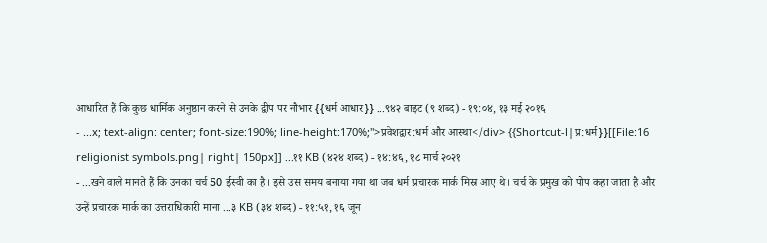आधारित हैं कि कुछ धार्मिक अनुष्ठान करने से उनके द्वीप पर नौभार {{धर्म आधार}} ...९४२ बाइट (९ शब्द) - १९:०४, १३ मई २०१६
- ...x; text-align: center; font-size:190%; line-height:170%;">प्रवेशद्वार:धर्म और आस्था</div> {{Shortcut-l|प्र:धर्म}}[[File:16 religionist symbols.png| right| 150px]] ...११ KB (४२४ शब्द) - १४:४६, १८ मार्च २०२१
- ...खने वाले मानते हैं कि उनका चर्च 50 ईस्वी का है। इसे उस समय बनाया गया था जब धर्म प्रचारक मार्क मिस्र आए थे। चर्च के प्रमुख को पोप कहा जाता है और उन्हें प्रचारक मार्क का उत्तराधिकारी माना ...३ KB (३४ शब्द) - ११:५१, १६ जून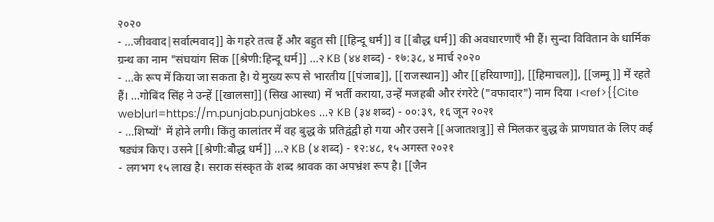२०२०
- ...जीववाद|सर्वात्मवाद]] के गहरे तत्व हैं और बहुत सी [[हिन्दू धर्म]] व [[बौद्ध धर्म]] की अवधारणाएँ भी हैं। सुन्दा विवितान के धार्मिक ग्रन्थ का नाम "संघयांग सिक [[श्रेणी:हिन्दू धर्म]] ...२ KB (४४ शब्द) - १७:३८, ४ मार्च २०२०
- ...के रूप में किया जा सकता है। ये मुख्य रूप से भारतीय [[पंजाब]], [[राजस्थान]] और [[हरियाणा]], [[हिमाचल]], [[जम्मू]] में रहते हैं। ...गोबिंद सिंह ने उन्हें [[खालसा]] (सिख आस्था) में भर्ती कराया, उन्हें मजहबी और रंगरेटे ("वफादार") नाम दिया ।<ref>{{Cite web|url=https://m.punjab.punjabkes ...२ KB (३४ शब्द) - ००:३९, १६ जून २०२१
- ...शिष्यों' में होने लगी। किंतु कालांतर में वह बुद्ध के प्रतिद्वंद्वी हो गया और उसने [[अजातशत्रु]] से मिलकर बुद्ध के प्राणघात के लिए कई षड्यंत्र किए। उसने [[श्रेणी:बौद्ध धर्म]] ...२ KB (४ शब्द) - १२:४८, १५ अगस्त २०२१
- लगभग १५ लाख है। सराक संस्कृत के शब्द श्रावक का अपभ्रंश रूप है। [[जैन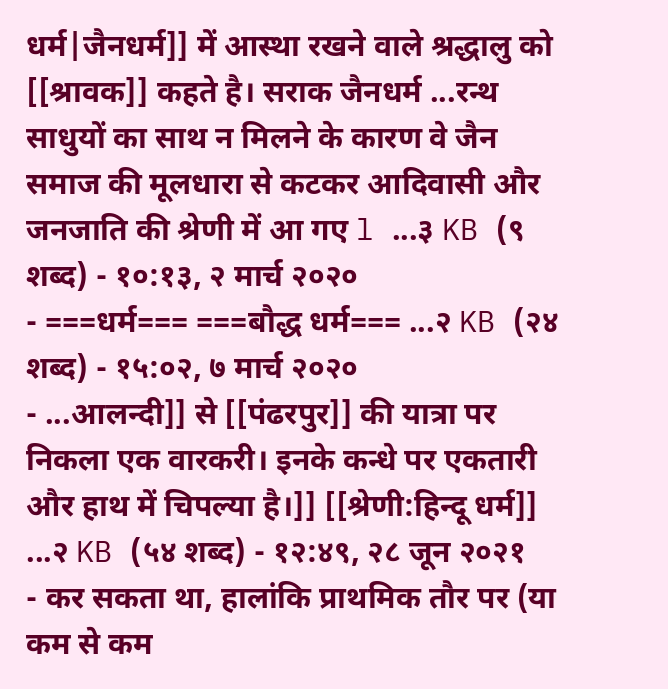धर्म|जैनधर्म]] में आस्था रखने वाले श्रद्धालु को [[श्रावक]] कहते है। सराक जैनधर्म ...रन्थ साधुयों का साथ न मिलने के कारण वे जैन समाज की मूलधारा से कटकर आदिवासी और जनजाति की श्रेणी में आ गए l ...३ KB (९ शब्द) - १०:१३, २ मार्च २०२०
- ===धर्म=== ===बौद्ध धर्म=== ...२ KB (२४ शब्द) - १५:०२, ७ मार्च २०२०
- ...आलन्दी]] से [[पंढरपुर]] की यात्रा पर निकला एक वारकरी। इनके कन्धे पर एकतारी और हाथ में चिपल्या है।]] [[श्रेणी:हिन्दू धर्म]] ...२ KB (५४ शब्द) - १२:४९, २८ जून २०२१
- कर सकता था, हालांकि प्राथमिक तौर पर (या कम से कम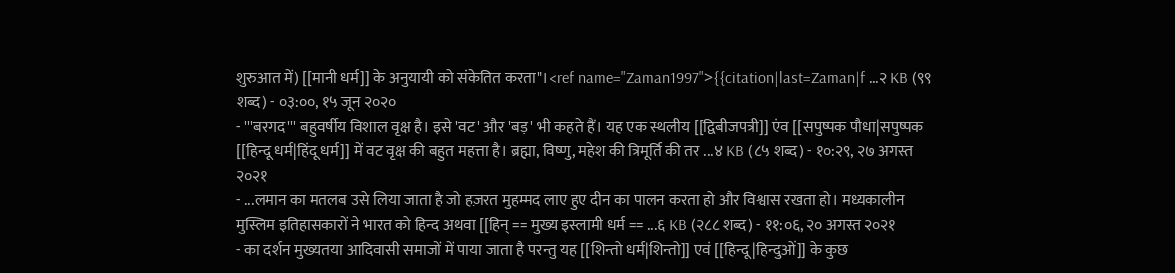शुरुआत में) [[मानी धर्म]] के अनुयायी को संकेतित करता"।<ref name="Zaman1997">{{citation|last=Zaman|f ...२ KB (९९ शब्द) - ०३:००, १५ जून २०२०
- '''बरगद''' बहुवर्षीय विशाल वृक्ष है। इसे 'वट' और 'बड़' भी कहते हैं। यह एक स्थलीय [[द्विबीजपत्री]] एंव [[सपुष्पक पौधा|सपुष्पक [[हिन्दू धर्म|हिंदू धर्म]] में वट वृक्ष की बहुत महत्ता है। ब्रह्मा, विष्णु, महेश की त्रिमूर्ति की तर ...४ KB (८५ शब्द) - १०:२९, २७ अगस्त २०२१
- ...लमान का मतलब उसे लिया जाता है जो हज़रत मुहम्मद लाए हुए दीन का पालन करता हो और विश्वास रखता हो। मध्यकालीन मुस्लिम इतिहासकारों ने भारत को हिन्द अथवा [[हिन् == मुख्य इस्लामी धर्म == ...६ KB (२८८ शब्द) - ११:०६, २० अगस्त २०२१
- का दर्शन मुख्यतया आदिवासी समाजों में पाया जाता है परन्तु यह [[शिन्तो धर्म|शिन्तो]] एवं [[हिन्दू|हिन्दुओं]] के कुछ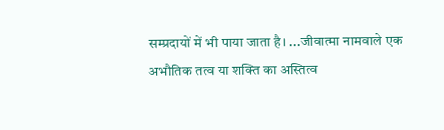सम्प्रदायों में भी पाया जाता है। ...जीवात्मा नामवाले एक अभौतिक तत्व या शक्ति का अस्तित्व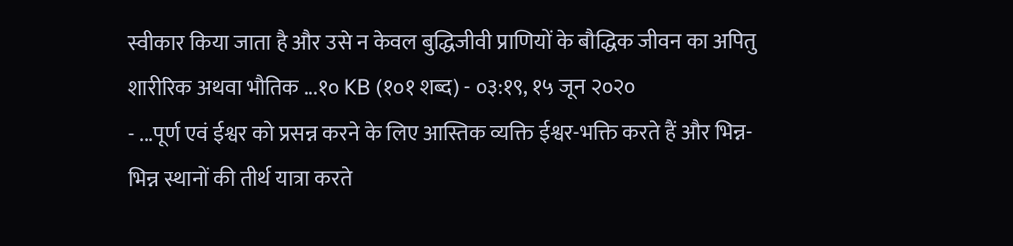स्वीकार किया जाता है और उसे न केवल बुद्धिजीवी प्राणियों के बौद्धिक जीवन का अपितु शारीरिक अथवा भौतिक ...१० KB (१०१ शब्द) - ०३:१९, १५ जून २०२०
- ...पूर्ण एवं ईश्वर को प्रसन्न करने के लिए आस्तिक व्यक्ति ईश्वर-भक्ति करते हैं और भिन्न-भिन्न स्थानों की तीर्थ यात्रा करते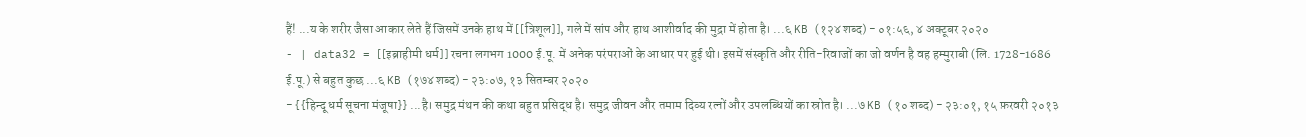हैं! ...य के शरीर जैसा आकार लेते हैं जिसमें उनके हाथ में [[त्रिशूल]], गले में सांप और हाथ आशीर्वाद की मुद्रा में होता है। ...६ KB (१२४ शब्द) - ०१:५६, ४ अक्टूबर २०२०
- | data32 = [[इब्राहीमी धर्म]] रचना लगभग 1000 ई.पू. में अनेक परंपराओं के आधार पर हुई थी। इसमें संस्कृति और रीति-रिवाजों का जो वर्णन है वह हम्मुराबी (लि. 1728-1686 ई.पू.) से बहुत कुछ ...६ KB (१७४ शब्द) - २३:०७, १३ सितम्बर २०२०
- {{हिन्दू धर्म सूचना मंजूषा}} ...है। समुद्र मंथन की कथा बहुत प्रसिद्ध है। समुद्र जीवन और तमाम दिव्य रत्नों और उपलब्धियों का स्रोत है। ...७ KB (१० शब्द) - २३:०१, १५ फ़रवरी २०१३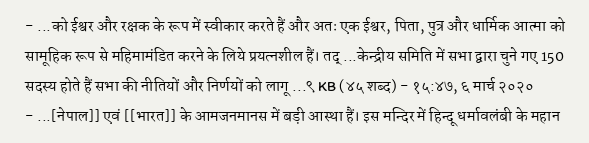- ...को ईश्वर और रक्षक के रूप में स्वीकार करते हैं और अतः एक ईश्वर, पिता, पुत्र और धार्मिक आत्मा को सामूहिक रूप से महिमामंडित करने के लिये प्रयत्नशील हैं। तद् ...केन्द्रीय समिति में सभा द्वारा चुने गए 150 सदस्य होते हैं सभा की नीतियों और निर्णयों को लागू ...९ KB (४५ शब्द) - १५:४७, ६ मार्च २०२०
- ...[नेपाल]] एवं [[भारत]] के आमजनमानस में बड़ी आस्था हैं। इस मन्दिर में हिन्दू धर्मावलंबी के महान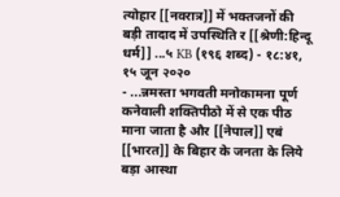त्योहार [[नवरात्र]] में भक्तजनों की बड़ी तादाद में उपस्थिति र [[श्रेणी:हिन्दू धर्म]] ...५ KB (१९६ शब्द) - १८:४१, १५ जून २०२०
- ...न्नमस्ता भगवती मनोकामना पूर्ण कनेवाली शक्तिपीठो में से एक पीठ माना जाता है और [[नेपाल]] एबं [[भारत]] के बिहार के जनता के लिये बड़ा आस्था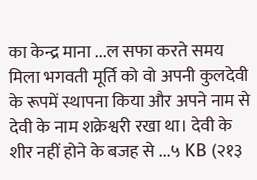का केन्द्र माना ...ल सफा करते समय मिला भगवती मूर्ति को वो अपनी कुलदेवी के रूपमें स्थापना किया और अपने नाम से देवी के नाम शक्रेश्वरी रखा था। देवी के शीर नहीं होने के बजह से ...५ KB (२१३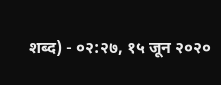शब्द) - ०२:२७, १५ जून २०२०